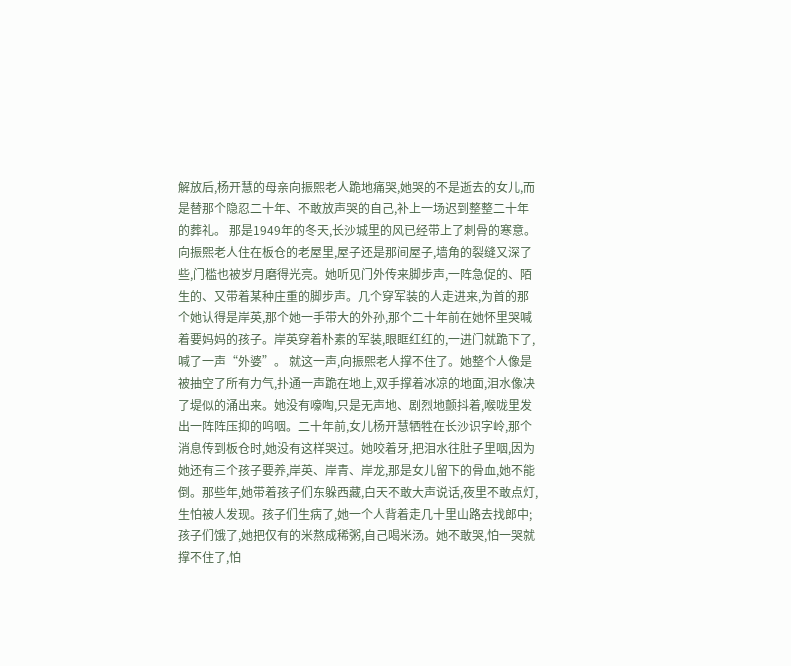解放后,杨开慧的母亲向振熙老人跪地痛哭,她哭的不是逝去的女儿,而是替那个隐忍二十年、不敢放声哭的自己,补上一场迟到整整二十年的葬礼。 那是1949年的冬天,长沙城里的风已经带上了刺骨的寒意。向振熙老人住在板仓的老屋里,屋子还是那间屋子,墙角的裂缝又深了些,门槛也被岁月磨得光亮。她听见门外传来脚步声,一阵急促的、陌生的、又带着某种庄重的脚步声。几个穿军装的人走进来,为首的那个她认得是岸英,那个她一手带大的外孙,那个二十年前在她怀里哭喊着要妈妈的孩子。岸英穿着朴素的军装,眼眶红红的,一进门就跪下了,喊了一声“外婆”。 就这一声,向振熙老人撑不住了。她整个人像是被抽空了所有力气,扑通一声跪在地上,双手撑着冰凉的地面,泪水像决了堤似的涌出来。她没有嚎啕,只是无声地、剧烈地颤抖着,喉咙里发出一阵阵压抑的呜咽。二十年前,女儿杨开慧牺牲在长沙识字岭,那个消息传到板仓时,她没有这样哭过。她咬着牙,把泪水往肚子里咽,因为她还有三个孩子要养,岸英、岸青、岸龙,那是女儿留下的骨血,她不能倒。那些年,她带着孩子们东躲西藏,白天不敢大声说话,夜里不敢点灯,生怕被人发现。孩子们生病了,她一个人背着走几十里山路去找郎中;孩子们饿了,她把仅有的米熬成稀粥,自己喝米汤。她不敢哭,怕一哭就撑不住了,怕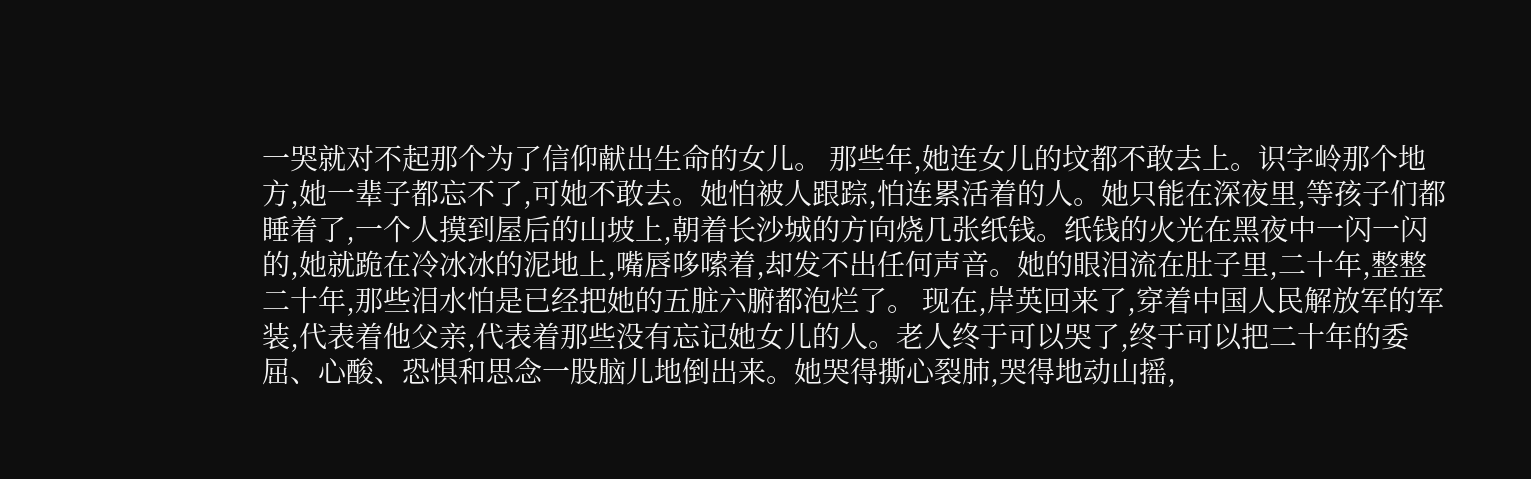一哭就对不起那个为了信仰献出生命的女儿。 那些年,她连女儿的坟都不敢去上。识字岭那个地方,她一辈子都忘不了,可她不敢去。她怕被人跟踪,怕连累活着的人。她只能在深夜里,等孩子们都睡着了,一个人摸到屋后的山坡上,朝着长沙城的方向烧几张纸钱。纸钱的火光在黑夜中一闪一闪的,她就跪在冷冰冰的泥地上,嘴唇哆嗦着,却发不出任何声音。她的眼泪流在肚子里,二十年,整整二十年,那些泪水怕是已经把她的五脏六腑都泡烂了。 现在,岸英回来了,穿着中国人民解放军的军装,代表着他父亲,代表着那些没有忘记她女儿的人。老人终于可以哭了,终于可以把二十年的委屈、心酸、恐惧和思念一股脑儿地倒出来。她哭得撕心裂肺,哭得地动山摇,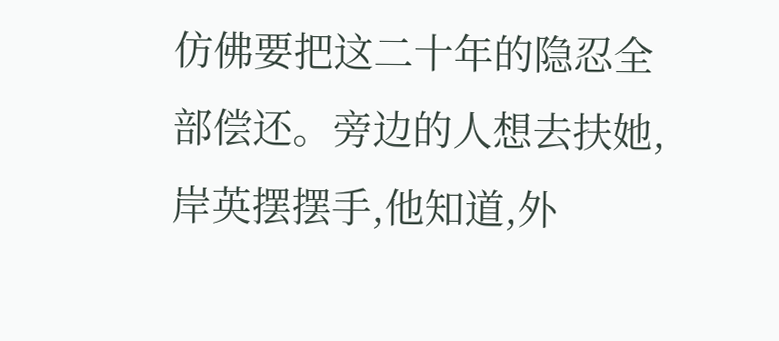仿佛要把这二十年的隐忍全部偿还。旁边的人想去扶她,岸英摆摆手,他知道,外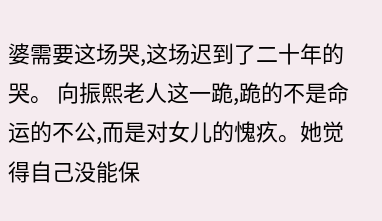婆需要这场哭,这场迟到了二十年的哭。 向振熙老人这一跪,跪的不是命运的不公,而是对女儿的愧疚。她觉得自己没能保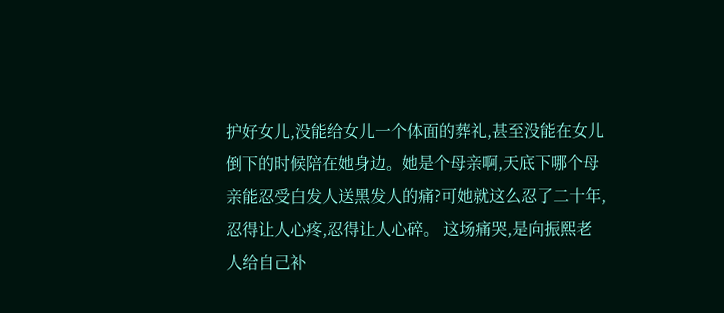护好女儿,没能给女儿一个体面的葬礼,甚至没能在女儿倒下的时候陪在她身边。她是个母亲啊,天底下哪个母亲能忍受白发人送黑发人的痛?可她就这么忍了二十年,忍得让人心疼,忍得让人心碎。 这场痛哭,是向振熙老人给自己补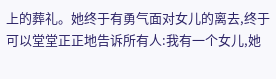上的葬礼。她终于有勇气面对女儿的离去,终于可以堂堂正正地告诉所有人:我有一个女儿,她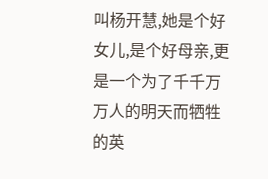叫杨开慧,她是个好女儿,是个好母亲,更是一个为了千千万万人的明天而牺牲的英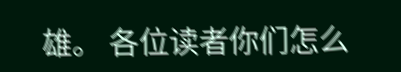雄。 各位读者你们怎么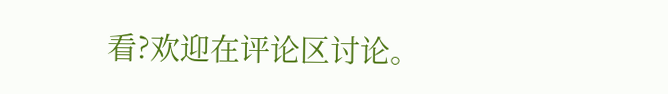看?欢迎在评论区讨论。